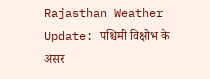Rajasthan Weather Update: पश्चिमी विक्षोभ के असर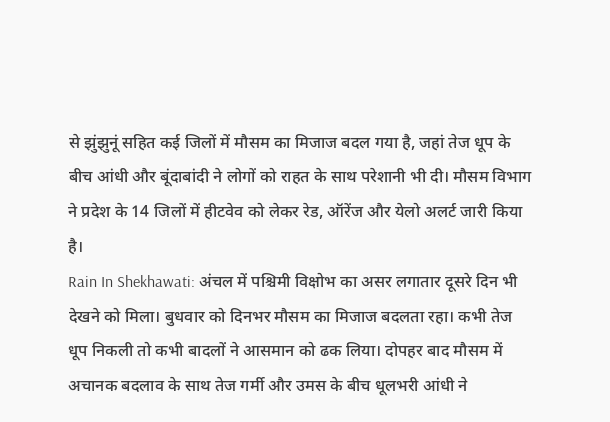से झुंझुनूं सहित कई जिलों में मौसम का मिजाज बदल गया है, जहां तेज धूप के बीच आंधी और बूंदाबांदी ने लोगों को राहत के साथ परेशानी भी दी। मौसम विभाग ने प्रदेश के 14 जिलों में हीटवेव को लेकर रेड, ऑरेंज और येलो अलर्ट जारी किया है।
Rain In Shekhawati: अंचल में पश्चिमी विक्षोभ का असर लगातार दूसरे दिन भी देखने को मिला। बुधवार को दिनभर मौसम का मिजाज बदलता रहा। कभी तेज धूप निकली तो कभी बादलों ने आसमान को ढक लिया। दोपहर बाद मौसम में अचानक बदलाव के साथ तेज गर्मी और उमस के बीच धूलभरी आंधी ने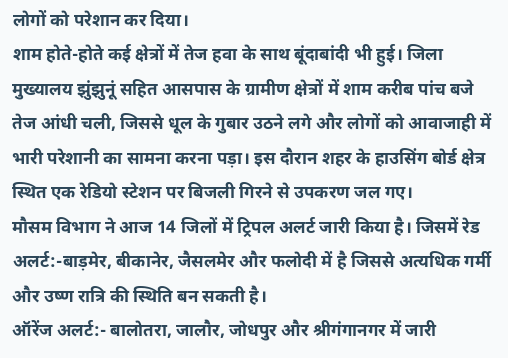लोगों को परेशान कर दिया।
शाम होते-होते कई क्षेत्रों में तेज हवा के साथ बूंदाबांदी भी हुई। जिला मुख्यालय झुंझुनूं सहित आसपास के ग्रामीण क्षेत्रों में शाम करीब पांच बजे तेज आंधी चली, जिससे धूल के गुबार उठने लगे और लोगों को आवाजाही में भारी परेशानी का सामना करना पड़ा। इस दौरान शहर के हाउसिंग बोर्ड क्षेत्र स्थित एक रेडियो स्टेशन पर बिजली गिरने से उपकरण जल गए।
मौसम विभाग ने आज 14 जिलों में ट्रिपल अलर्ट जारी किया है। जिसमें रेड अलर्ट:-बाड़मेर, बीकानेर, जैसलमेर और फलोदी में है जिससे अत्यधिक गर्मी और उष्ण रात्रि की स्थिति बन सकती है।
ऑरेंज अलर्ट:- बालोतरा, जालौर, जोधपुर और श्रीगंगानगर में जारी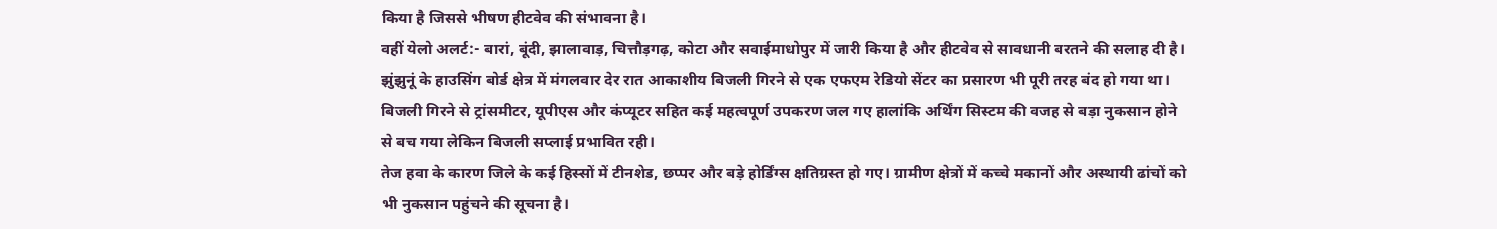किया है जिससे भीषण हीटवेव की संभावना है।
वहीं येलो अलर्ट:- बारां, बूंदी, झालावाड़, चित्तौड़गढ़, कोटा और सवाईमाधोपुर में जारी किया है और हीटवेव से सावधानी बरतने की सलाह दी है।
झुंझुनूं के हाउसिंग बोर्ड क्षेत्र में मंगलवार देर रात आकाशीय बिजली गिरने से एक एफएम रेडियो सेंटर का प्रसारण भी पूरी तरह बंद हो गया था। बिजली गिरने से ट्रांसमीटर, यूपीएस और कंप्यूटर सहित कई महत्वपूर्ण उपकरण जल गए हालांकि अर्थिंग सिस्टम की वजह से बड़ा नुकसान होने से बच गया लेकिन बिजली सप्लाई प्रभावित रही।
तेज हवा के कारण जिले के कई हिस्सों में टीनशेड, छप्पर और बड़े होर्डिंग्स क्षतिग्रस्त हो गए। ग्रामीण क्षेत्रों में कच्चे मकानों और अस्थायी ढांचों को भी नुकसान पहुंचने की सूचना है।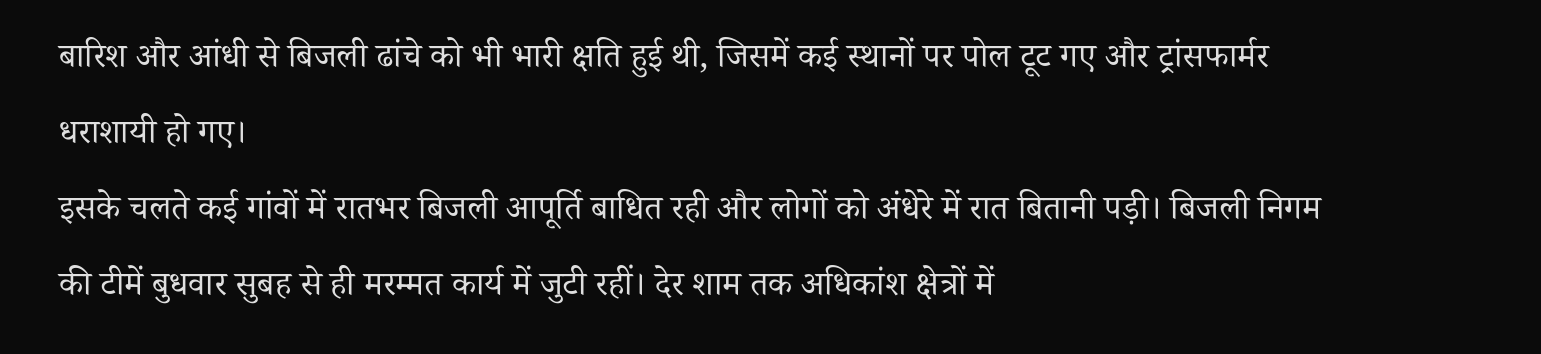बारिश और आंधी से बिजली ढांचे को भी भारी क्षति हुई थी, जिसमें कई स्थानों पर पोल टूट गए और ट्रांसफार्मर धराशायी हो गए।
इसके चलते कई गांवों में रातभर बिजली आपूर्ति बाधित रही और लोगों को अंधेरे में रात बितानी पड़ी। बिजली निगम की टीमें बुधवार सुबह से ही मरम्मत कार्य में जुटी रहीं। देर शाम तक अधिकांश क्षेत्रों में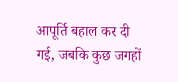आपूर्ति बहाल कर दी गई, जबकि कुछ जगहों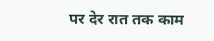पर देर रात तक काम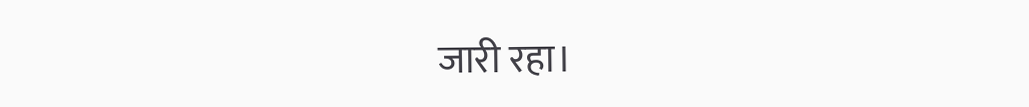जारी रहा।